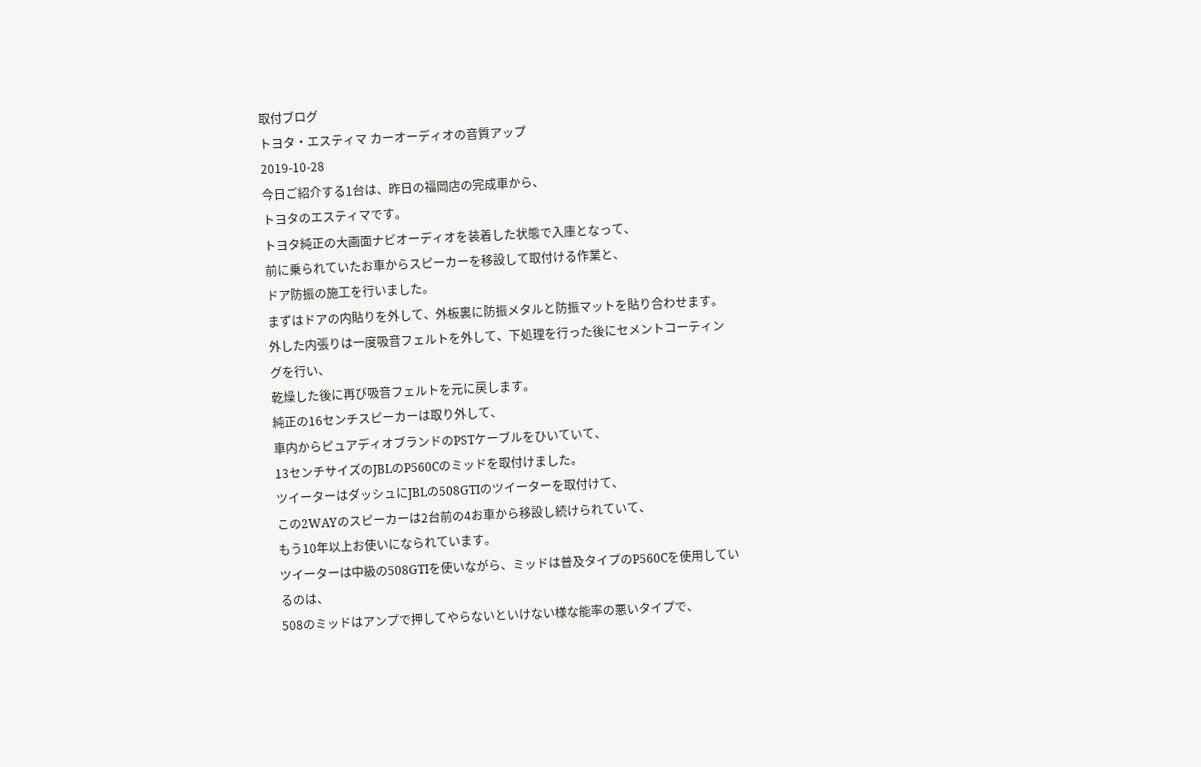取付ブログ
トヨタ・エスティマ カーオーディオの音質アップ
2019-10-28
今日ご紹介する1台は、昨日の福岡店の完成車から、
トヨタのエスティマです。
トヨタ純正の大画面ナビオーディオを装着した状態で入庫となって、
前に乗られていたお車からスピーカーを移設して取付ける作業と、
ドア防振の施工を行いました。
まずはドアの内貼りを外して、外板裏に防振メタルと防振マットを貼り合わせます。
外した内張りは一度吸音フェルトを外して、下処理を行った後にセメントコーティングを行い、
乾燥した後に再び吸音フェルトを元に戻します。
純正の16センチスピーカーは取り外して、
車内からピュアディオブランドのPSTケーブルをひいていて、
13センチサイズのJBLのP560Cのミッドを取付けました。
ツイーターはダッシュにJBLの508GTIのツイーターを取付けて、
この2WAYのスピーカーは2台前の4お車から移設し続けられていて、
もう10年以上お使いになられています。
ツイーターは中級の508GTIを使いながら、ミッドは普及タイプのP560Cを使用しているのは、
508のミッドはアンプで押してやらないといけない様な能率の悪いタイプで、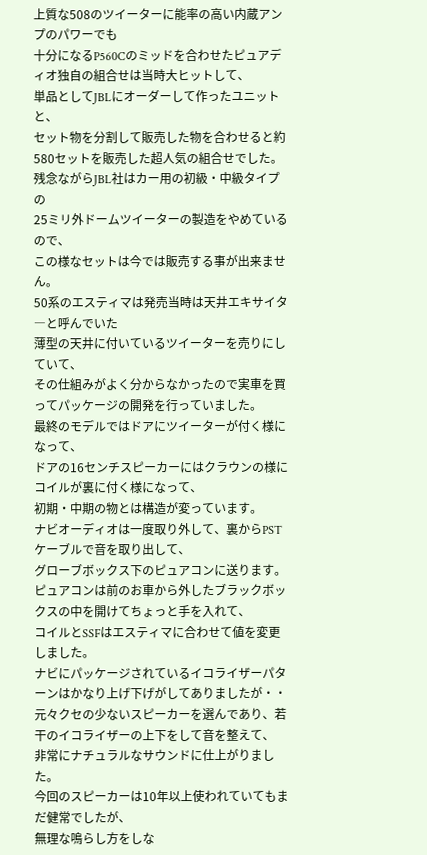上質な508のツイーターに能率の高い内蔵アンプのパワーでも
十分になるP560Cのミッドを合わせたピュアディオ独自の組合せは当時大ヒットして、
単品としてJBLにオーダーして作ったユニットと、
セット物を分割して販売した物を合わせると約580セットを販売した超人気の組合せでした。
残念ながらJBL社はカー用の初級・中級タイプの
25ミリ外ドームツイーターの製造をやめているので、
この様なセットは今では販売する事が出来ません。
50系のエスティマは発売当時は天井エキサイタ―と呼んでいた
薄型の天井に付いているツイーターを売りにしていて、
その仕組みがよく分からなかったので実車を買ってパッケージの開発を行っていました。
最終のモデルではドアにツイーターが付く様になって、
ドアの16センチスピーカーにはクラウンの様にコイルが裏に付く様になって、
初期・中期の物とは構造が変っています。
ナビオーディオは一度取り外して、裏からPSTケーブルで音を取り出して、
グローブボックス下のピュアコンに送ります。
ピュアコンは前のお車から外したブラックボックスの中を開けてちょっと手を入れて、
コイルとSSFはエスティマに合わせて値を変更しました。
ナビにパッケージされているイコライザーパターンはかなり上げ下げがしてありましたが・・
元々クセの少ないスピーカーを選んであり、若干のイコライザーの上下をして音を整えて、
非常にナチュラルなサウンドに仕上がりました。
今回のスピーカーは10年以上使われていてもまだ健常でしたが、
無理な鳴らし方をしな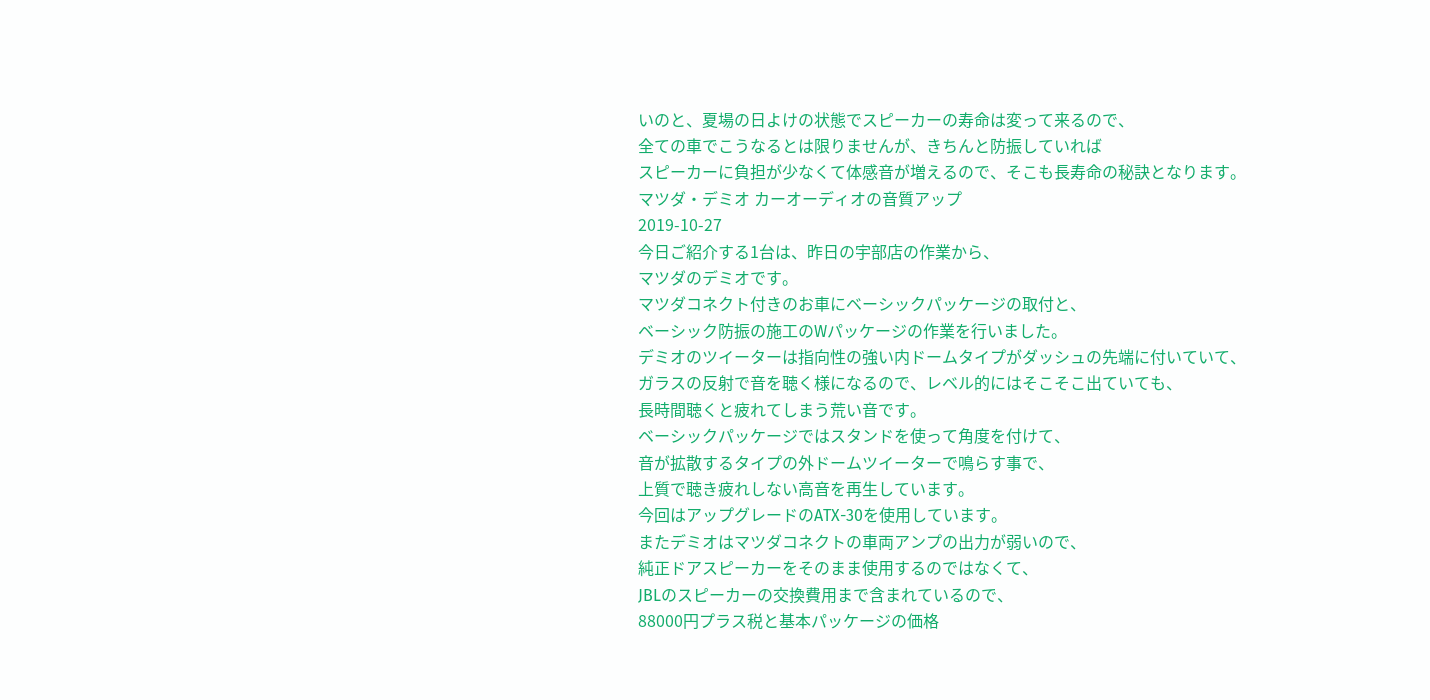いのと、夏場の日よけの状態でスピーカーの寿命は変って来るので、
全ての車でこうなるとは限りませんが、きちんと防振していれば
スピーカーに負担が少なくて体感音が増えるので、そこも長寿命の秘訣となります。
マツダ・デミオ カーオーディオの音質アップ
2019-10-27
今日ご紹介する1台は、昨日の宇部店の作業から、
マツダのデミオです。
マツダコネクト付きのお車にベーシックパッケージの取付と、
ベーシック防振の施工のWパッケージの作業を行いました。
デミオのツイーターは指向性の強い内ドームタイプがダッシュの先端に付いていて、
ガラスの反射で音を聴く様になるので、レベル的にはそこそこ出ていても、
長時間聴くと疲れてしまう荒い音です。
ベーシックパッケージではスタンドを使って角度を付けて、
音が拡散するタイプの外ドームツイーターで鳴らす事で、
上質で聴き疲れしない高音を再生しています。
今回はアップグレードのATX-30を使用しています。
またデミオはマツダコネクトの車両アンプの出力が弱いので、
純正ドアスピーカーをそのまま使用するのではなくて、
JBLのスピーカーの交換費用まで含まれているので、
88000円プラス税と基本パッケージの価格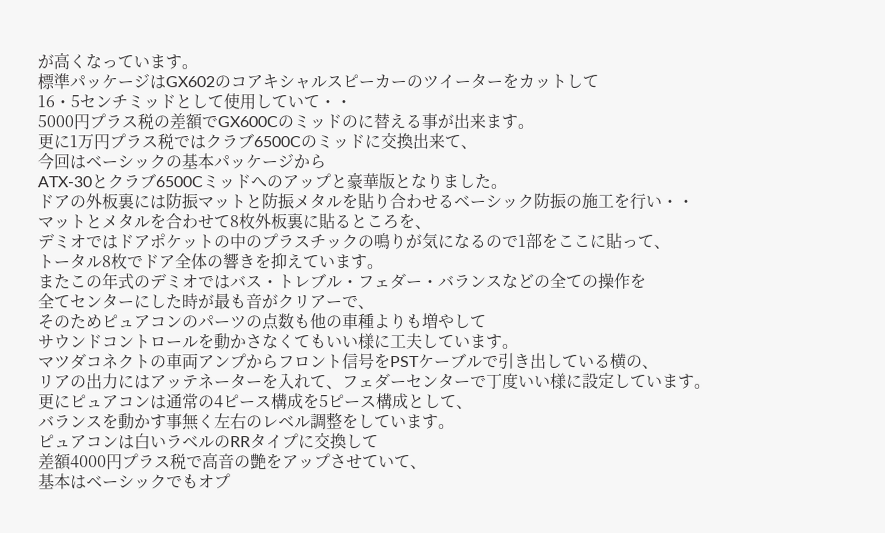が高くなっています。
標準パッケージはGX602のコアキシャルスピーカーのツイーターをカットして
16・5センチミッドとして使用していて・・
5000円プラス税の差額でGX600Cのミッドのに替える事が出来ます。
更に1万円プラス税ではクラブ6500Cのミッドに交換出来て、
今回はベーシックの基本パッケージから
ATX-30とクラブ6500Cミッドへのアップと豪華版となりました。
ドアの外板裏には防振マットと防振メタルを貼り合わせるベーシック防振の施工を行い・・
マットとメタルを合わせて8枚外板裏に貼るところを、
デミオではドアポケットの中のプラスチックの鳴りが気になるので1部をここに貼って、
トータル8枚でドア全体の響きを抑えています。
またこの年式のデミオではバス・トレブル・フェダー・バランスなどの全ての操作を
全てセンターにした時が最も音がクリアーで、
そのためピュアコンのパーツの点数も他の車種よりも増やして
サウンドコントロールを動かさなくてもいい様に工夫しています。
マツダコネクトの車両アンプからフロント信号をPSTケーブルで引き出している横の、
リアの出力にはアッテネーターを入れて、フェダーセンターで丁度いい様に設定しています。
更にピュアコンは通常の4ピース構成を5ピース構成として、
バランスを動かす事無く左右のレベル調整をしています。
ピュアコンは白いラベルのRRタイプに交換して
差額4000円プラス税で高音の艶をアップさせていて、
基本はベーシックでもオプ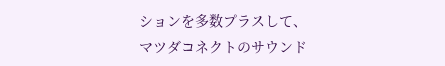ションを多数プラスして、
マツダコネクトのサウンド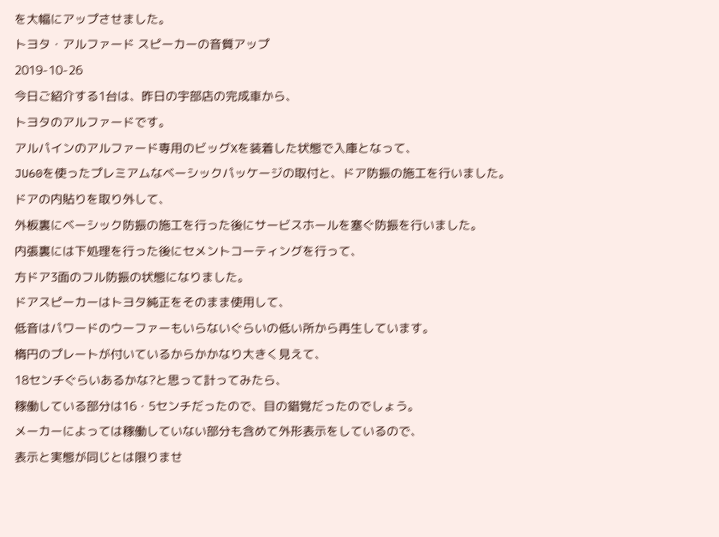を大幅にアップさせました。
トヨタ・アルファード スピーカーの音質アップ
2019-10-26
今日ご紹介する1台は、昨日の宇部店の完成車から、
トヨタのアルファードです。
アルパインのアルファード専用のビッグXを装着した状態で入庫となって、
JU60を使ったプレミアムなベーシックパッケージの取付と、ドア防振の施工を行いました。
ドアの内貼りを取り外して、
外板裏にベーシック防振の施工を行った後にサービスホールを塞ぐ防振を行いました。
内張裏には下処理を行った後にセメントコーティングを行って、
方ドア3面のフル防振の状態になりました。
ドアスピーカーはトヨタ純正をそのまま使用して、
低音はパワードのウーファーもいらないぐらいの低い所から再生しています。
楕円のプレートが付いているからかかなり大きく見えて、
18センチぐらいあるかな?と思って計ってみたら、
稼働している部分は16・5センチだったので、目の錯覚だったのでしょう。
メーカーによっては稼働していない部分も含めて外形表示をしているので、
表示と実態が同じとは限りませ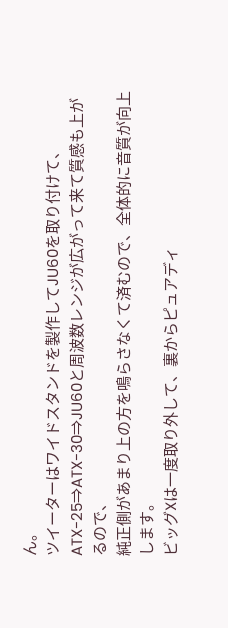ん。
ツイーターはワイドスタンドを製作してJU60を取り付けて、
ATX-25⇒ATX-30⇒JU60と周波数レンジが広がって来て質感も上がるので、
純正側があまり上の方を鳴らさなくて済むので、全体的に音質が向上します。
ビッグXは一度取り外して、裏からピュアディ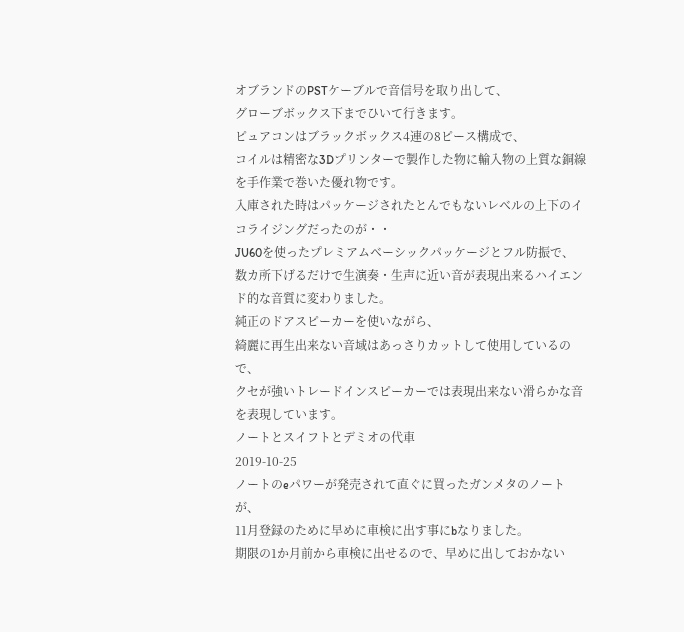オブランドのPSTケーブルで音信号を取り出して、
グローブボックス下までひいて行きます。
ピュアコンはブラックボックス4連の8ピース構成で、
コイルは精密な3Dプリンターで製作した物に輸入物の上質な銅線を手作業で巻いた優れ物です。
入庫された時はパッケージされたとんでもないレベルの上下のイコライジングだったのが・・
JU60を使ったプレミアムベーシックパッケージとフル防振で、
数カ所下げるだけで生演奏・生声に近い音が表現出来るハイエンド的な音質に変わりました。
純正のドアスピーカーを使いながら、
綺麗に再生出来ない音域はあっさりカットして使用しているので、
クセが強いトレードインスピーカーでは表現出来ない滑らかな音を表現しています。
ノートとスイフトとデミオの代車
2019-10-25
ノートのeパワーが発売されて直ぐに買ったガンメタのノートが、
11月登録のために早めに車検に出す事にbなりました。
期限の1か月前から車検に出せるので、早めに出しておかない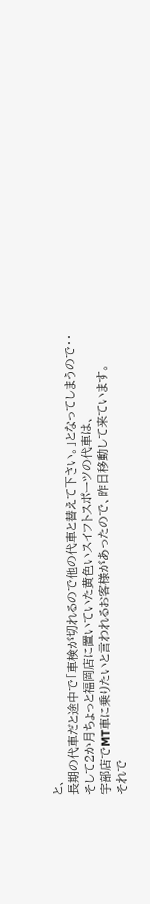と、
長期の代車だと途中で「車検が切れるので他の代車と替えて下さい。」となってしまうので・・
そして2か月ちょっと福岡店に置いていた黄色いスイフトスポーツの代車は、
宇部店でMT車に乗りたいと言われるお客様があったので、昨日移動して来ています。
それで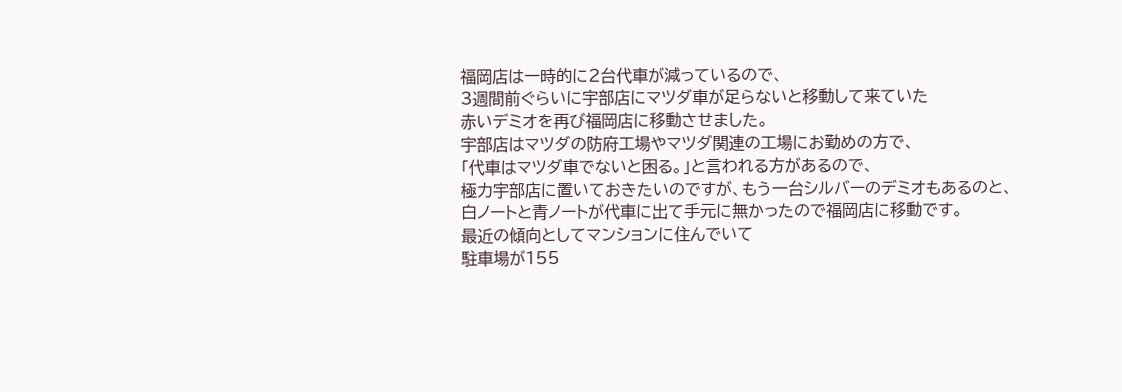福岡店は一時的に2台代車が減っているので、
3週間前ぐらいに宇部店にマツダ車が足らないと移動して来ていた
赤いデミオを再び福岡店に移動させました。
宇部店はマツダの防府工場やマツダ関連の工場にお勤めの方で、
「代車はマツダ車でないと困る。」と言われる方があるので、
極力宇部店に置いておきたいのですが、もう一台シルバーのデミオもあるのと、
白ノートと青ノートが代車に出て手元に無かったので福岡店に移動です。
最近の傾向としてマンションに住んでいて
駐車場が155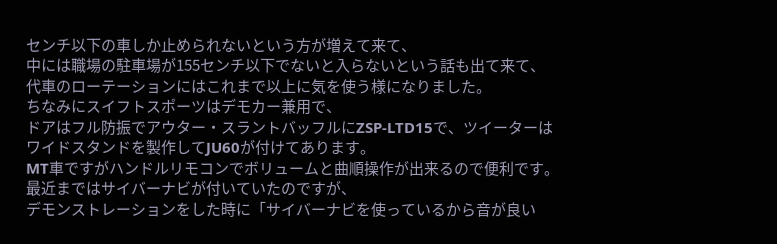センチ以下の車しか止められないという方が増えて来て、
中には職場の駐車場が155センチ以下でないと入らないという話も出て来て、
代車のローテーションにはこれまで以上に気を使う様になりました。
ちなみにスイフトスポーツはデモカー兼用で、
ドアはフル防振でアウター・スラントバッフルにZSP-LTD15で、ツイーターは
ワイドスタンドを製作してJU60が付けてあります。
MT車ですがハンドルリモコンでボリュームと曲順操作が出来るので便利です。
最近まではサイバーナビが付いていたのですが、
デモンストレーションをした時に「サイバーナビを使っているから音が良い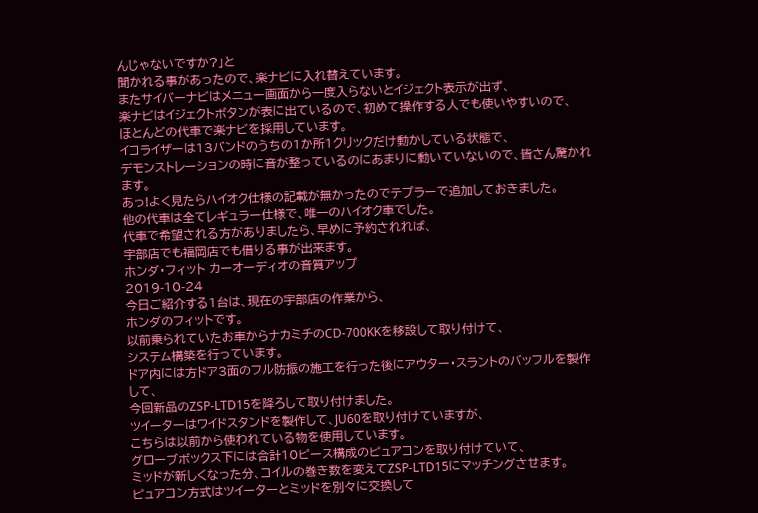んじゃないですか?」と
聞かれる事があったので、楽ナビに入れ替えています。
またサイバーナビはメニュー画面から一度入らないとイジェクト表示が出ず、
楽ナビはイジェクトボタンが表に出ているので、初めて操作する人でも使いやすいので、
ほとんどの代車で楽ナビを採用しています。
イコライザーは13バンドのうちの1か所1クリックだけ動かしている状態で、
デモンストレーションの時に音が整っているのにあまりに動いていないので、皆さん驚かれます。
あっ!よく見たらハイオク仕様の記載が無かったのでテプラーで追加しておきました。
他の代車は全てレギュラー仕様で、唯一のハイオク車でした。
代車で希望される方がありましたら、早めに予約されれば、
宇部店でも福岡店でも借りる事が出来ます。
ホンダ・フィット カーオーディオの音質アップ
2019-10-24
今日ご紹介する1台は、現在の宇部店の作業から、
ホンダのフィットです。
以前乗られていたお車からナカミチのCD-700KKを移設して取り付けて、
システム構築を行っています。
ドア内には方ドア3面のフル防振の施工を行った後にアウター・スラントのバッフルを製作して、
今回新品のZSP-LTD15を降ろして取り付けました。
ツイーターはワイドスタンドを製作して、JU60を取り付けていますが、
こちらは以前から使われている物を使用しています。
グローブボックス下には合計10ピース構成のピュアコンを取り付けていて、
ミッドが新しくなった分、コイルの巻き数を変えてZSP-LTD15にマッチングさせます。
ピュアコン方式はツイーターとミッドを別々に交換して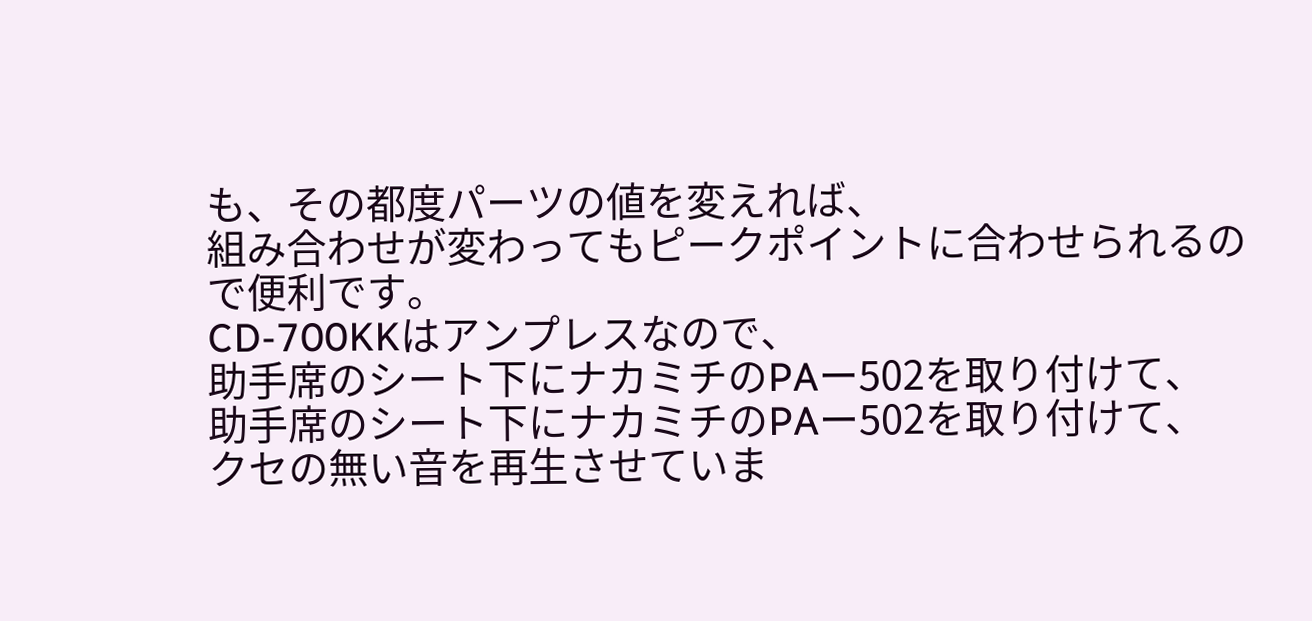も、その都度パーツの値を変えれば、
組み合わせが変わってもピークポイントに合わせられるので便利です。
CD-700KKはアンプレスなので、
助手席のシート下にナカミチのPAー502を取り付けて、
助手席のシート下にナカミチのPAー502を取り付けて、
クセの無い音を再生させていま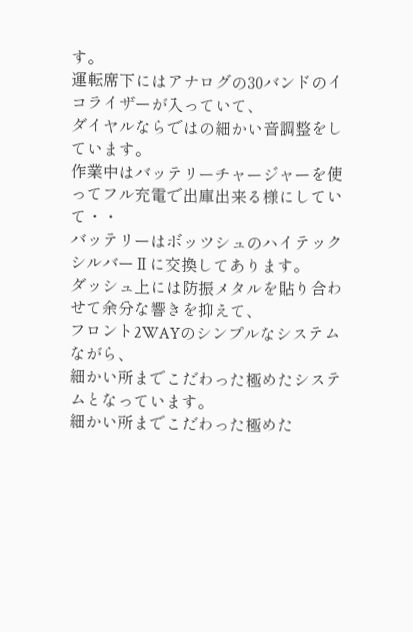す。
運転席下にはアナログの30バンドのイコライザーが入っていて、
ダイヤルならではの細かい音調整をしています。
作業中はバッテリーチャージャーを使ってフル充電で出庫出来る様にしていて・・
バッテリーはボッツシュのハイテックシルバーⅡに交換してあります。
ダッシュ上には防振メタルを貼り合わせて余分な響きを抑えて、
フロント2WAYのシンプルなシステムながら、
細かい所までこだわった極めたシステムとなっています。
細かい所までこだわった極めた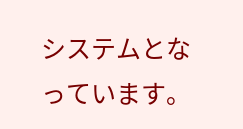システムとなっています。